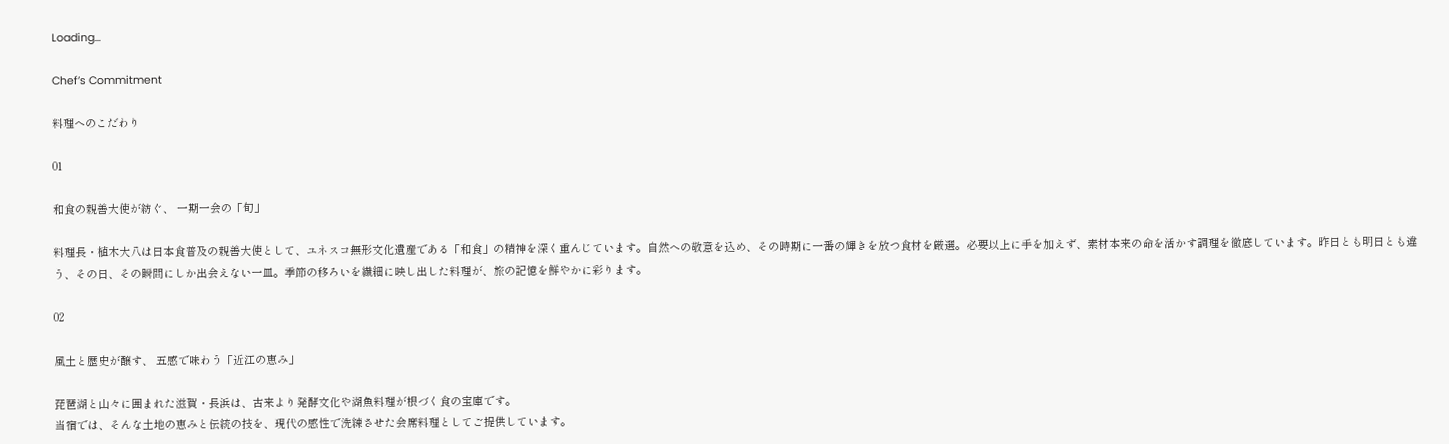Loading...

Chef’s Commitment

料理へのこだわり

01

和食の親善大使が紡ぐ、 一期一会の「旬」

料理長・植木大八は日本食普及の親善大使として、ユネスコ無形文化遺産である「和食」の精神を深く重んじています。自然への敬意を込め、その時期に一番の輝きを放つ食材を厳選。必要以上に手を加えず、素材本来の命を活かす調理を徹底しています。昨日とも明日とも違う、その日、その瞬間にしか出会えない一皿。季節の移ろいを繊細に映し出した料理が、旅の記憶を鮮やかに彩ります。

02

風土と歴史が醸す、 五感で味わう「近江の恵み」

琵琶湖と山々に囲まれた滋賀・長浜は、古来より発酵文化や湖魚料理が根づく食の宝庫です。
当宿では、そんな土地の恵みと伝統の技を、現代の感性で洗練させた会席料理としてご提供しています。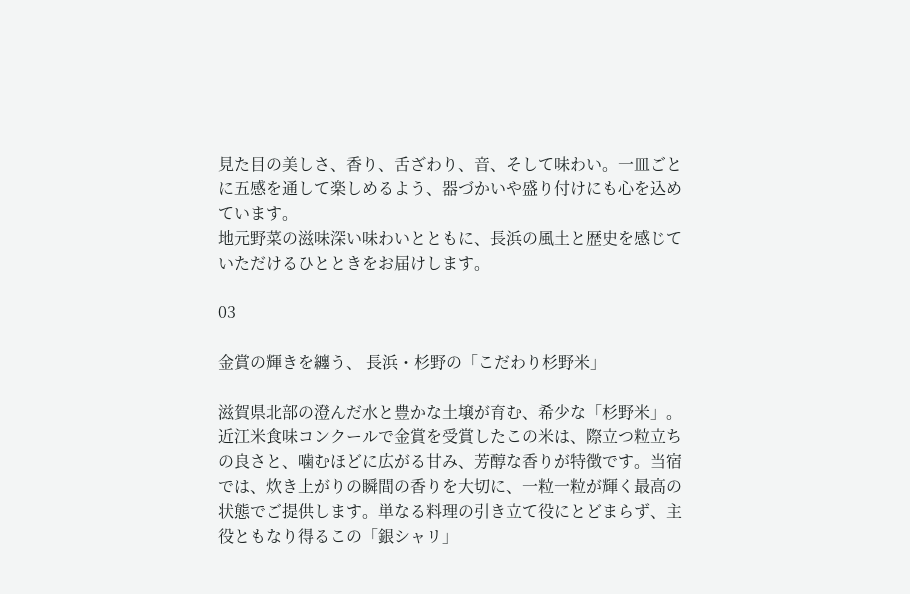見た目の美しさ、香り、舌ざわり、音、そして味わい。一皿ごとに五感を通して楽しめるよう、器づかいや盛り付けにも心を込めています。
地元野菜の滋味深い味わいとともに、長浜の風土と歴史を感じていただけるひとときをお届けします。

03

金賞の輝きを纏う、 長浜・杉野の「こだわり杉野米」

滋賀県北部の澄んだ水と豊かな土壌が育む、希少な「杉野米」。近江米食味コンクールで金賞を受賞したこの米は、際立つ粒立ちの良さと、噛むほどに広がる甘み、芳醇な香りが特徴です。当宿では、炊き上がりの瞬間の香りを大切に、一粒一粒が輝く最高の状態でご提供します。単なる料理の引き立て役にとどまらず、主役ともなり得るこの「銀シャリ」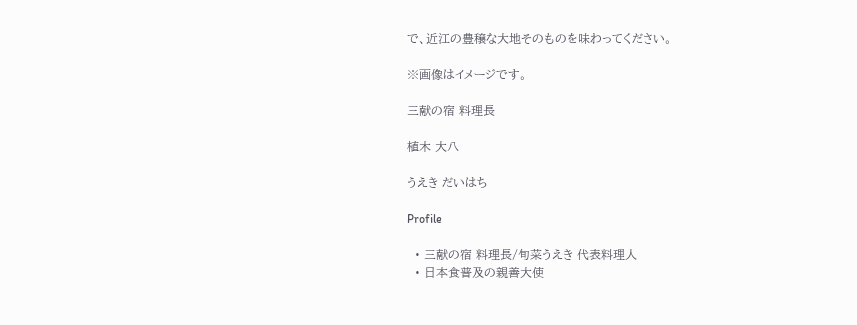で、近江の豊穣な大地そのものを味わってください。

※画像はイメージです。

三献の宿 料理長

植木 大八

うえき だいはち

Profile

  • 三献の宿 料理長/旬菜うえき 代表料理人
  • 日本食普及の親善大使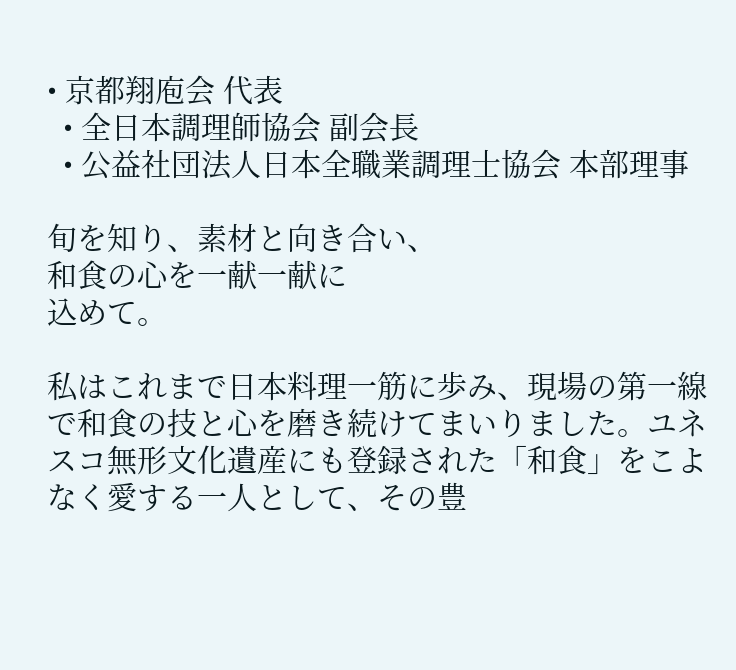• 京都翔庖会 代表
  • 全日本調理師協会 副会長
  • 公益社団法人日本全職業調理士協会 本部理事

旬を知り、素材と向き合い、
和食の心を一献一献に
込めて。

私はこれまで日本料理一筋に歩み、現場の第一線で和食の技と心を磨き続けてまいりました。ユネスコ無形文化遺産にも登録された「和食」をこよなく愛する一人として、その豊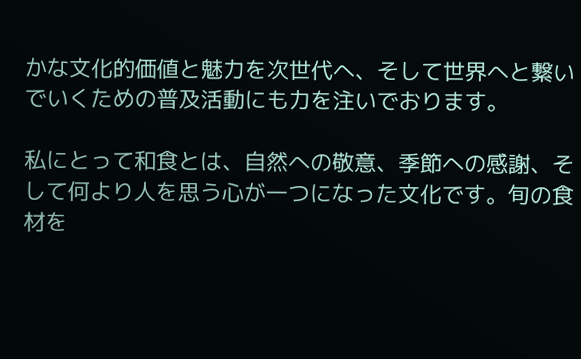かな文化的価値と魅力を次世代へ、そして世界へと繋いでいくための普及活動にも力を注いでおります。

私にとって和食とは、自然への敬意、季節への感謝、そして何より人を思う心が一つになった文化です。旬の食材を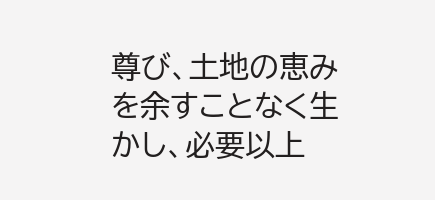尊び、土地の恵みを余すことなく生かし、必要以上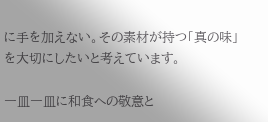に手を加えない。その素材が持つ「真の味」を大切にしたいと考えています。

一皿一皿に和食への敬意と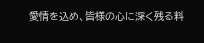愛情を込め、皆様の心に深く残る料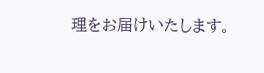理をお届けいたします。